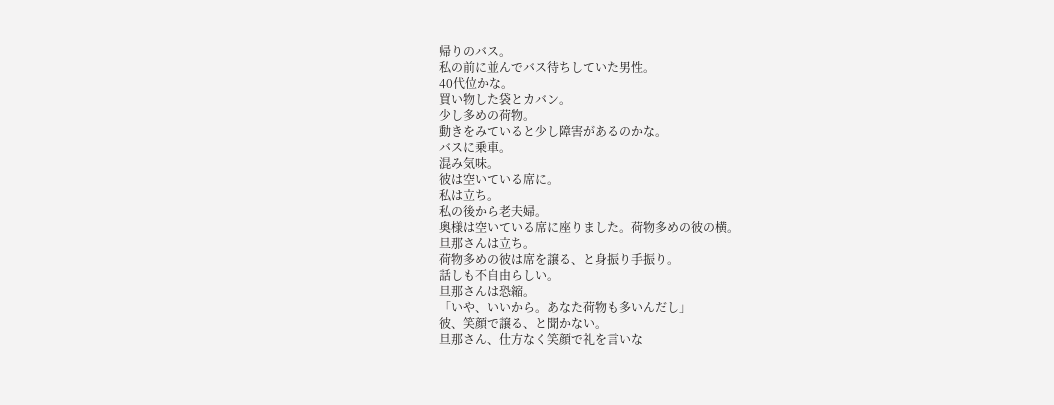帰りのバス。
私の前に並んでバス待ちしていた男性。
40代位かな。
買い物した袋とカバン。
少し多めの荷物。
動きをみていると少し障害があるのかな。
バスに乗車。
混み気味。
彼は空いている席に。
私は立ち。
私の後から老夫婦。
奥様は空いている席に座りました。荷物多めの彼の横。
旦那さんは立ち。
荷物多めの彼は席を譲る、と身振り手振り。
話しも不自由らしい。
旦那さんは恐縮。
「いや、いいから。あなた荷物も多いんだし」
彼、笑顔で譲る、と聞かない。
旦那さん、仕方なく笑顔で礼を言いな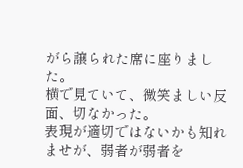がら譲られた席に座りました。
横で見ていて、微笑ましい反面、切なかった。
表現が適切ではないかも知れませが、弱者が弱者を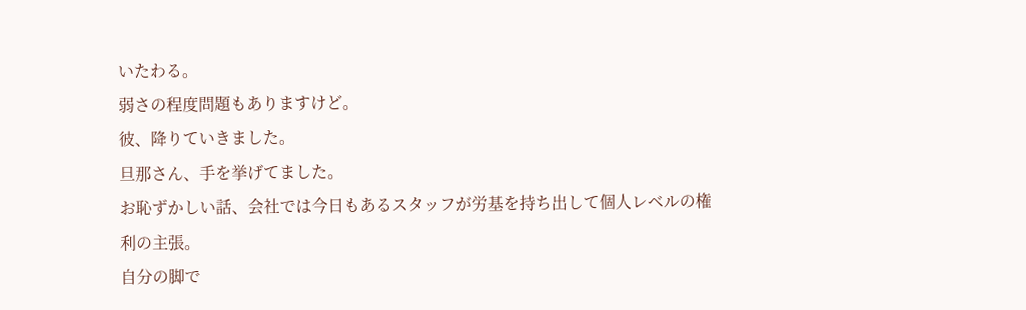いたわる。
弱さの程度問題もありますけど。
彼、降りていきました。
旦那さん、手を挙げてました。
お恥ずかしい話、会社では今日もあるスタッフが労基を持ち出して個人レベルの権利の主張。
自分の脚で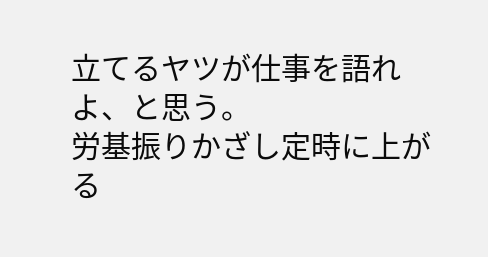立てるヤツが仕事を語れよ、と思う。
労基振りかざし定時に上がる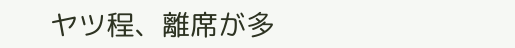ヤツ程、離席が多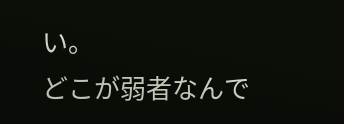い。
どこが弱者なんで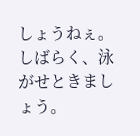しょうねぇ。
しばらく、泳がせときましょう。